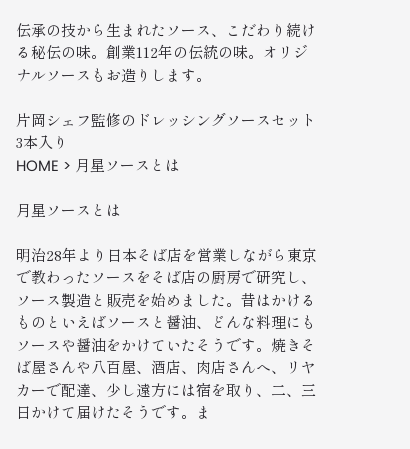伝承の技から生まれたソース、こだわり続ける秘伝の味。創業112年の伝統の味。オリジナルソースもお造りします。

片岡シェフ監修のドレッシングソースセット 3本入り
HOME > 月星ソースとは

月星ソースとは

明治28年より日本そば店を営業しながら東京で教わったソースをそば店の厨房で研究し、ソース製造と販売を始めました。昔はかけるものといえばソースと醤油、どんな料理にもソースや醤油をかけていたそうです。焼きそば屋さんや八百屋、酒店、肉店さんへ、リヤカーで配達、少し遠方には宿を取り、二、三日かけて届けたそうです。ま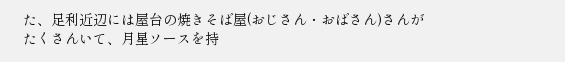た、足利近辺には屋台の焼きそば屋(おじさん・おばさん)さんがたくさんいて、月星ソースを持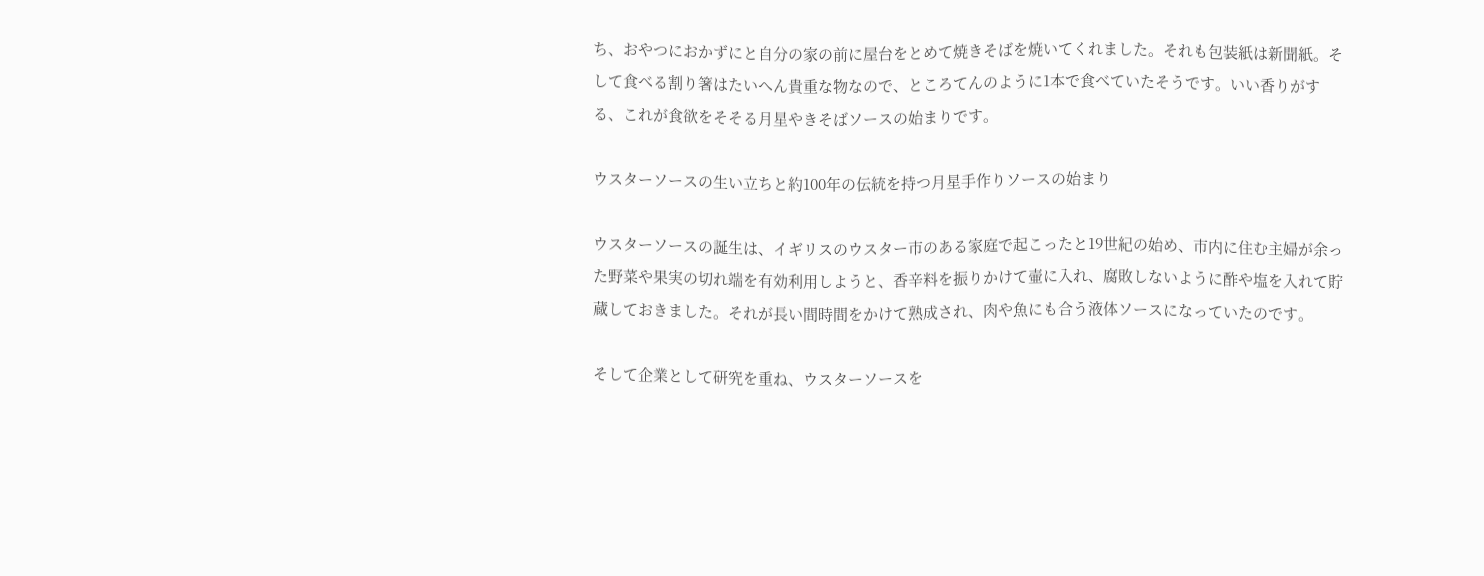ち、おやつにおかずにと自分の家の前に屋台をとめて焼きそばを焼いてくれました。それも包装紙は新聞紙。そして食べる割り箸はたいへん貴重な物なので、ところてんのように1本で食べていたそうです。いい香りがする、これが食欲をそそる月星やきそばソースの始まりです。

ウスターソースの生い立ちと約100年の伝統を持つ月星手作りソースの始まり

ウスターソースの誕生は、イギリスのウスター市のある家庭で起こったと19世紀の始め、市内に住む主婦が余った野菜や果実の切れ端を有効利用しようと、香辛料を振りかけて壷に入れ、腐敗しないように酢や塩を入れて貯蔵しておきました。それが長い間時間をかけて熟成され、肉や魚にも合う液体ソースになっていたのです。

そして企業として研究を重ね、ウスターソースを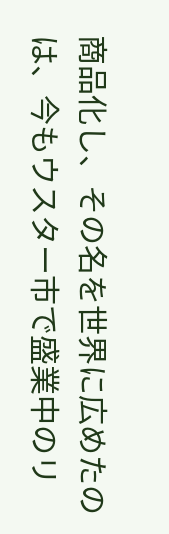商品化し、その名を世界に広めたのは、今もウスター市で盛業中のリ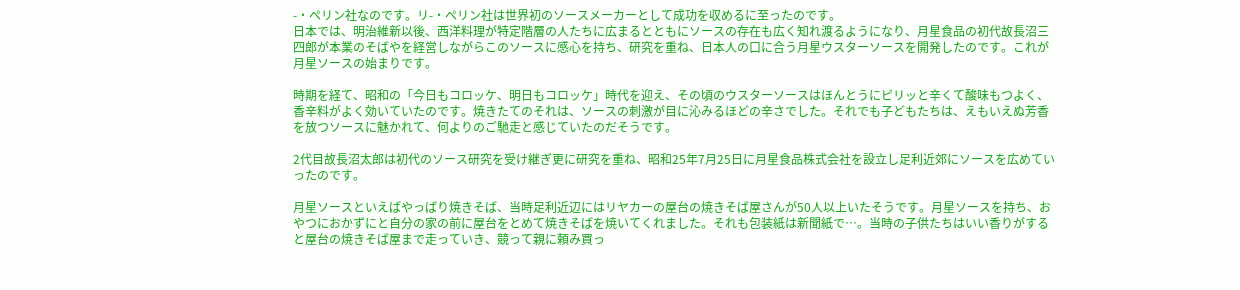-・ぺリン社なのです。リ-・ぺリン社は世界初のソースメーカーとして成功を収めるに至ったのです。
日本では、明治維新以後、西洋料理が特定階層の人たちに広まるとともにソースの存在も広く知れ渡るようになり、月星食品の初代故長沼三四郎が本業のそばやを経営しながらこのソースに感心を持ち、研究を重ね、日本人の口に合う月星ウスターソースを開発したのです。これが月星ソースの始まりです。

時期を経て、昭和の「今日もコロッケ、明日もコロッケ」時代を迎え、その頃のウスターソースはほんとうにピリッと辛くて酸味もつよく、香辛料がよく効いていたのです。焼きたてのそれは、ソースの刺激が目に沁みるほどの辛さでした。それでも子どもたちは、えもいえぬ芳香を放つソースに魅かれて、何よりのご馳走と感じていたのだそうです。

2代目故長沼太郎は初代のソース研究を受け継ぎ更に研究を重ね、昭和25年7月25日に月星食品株式会社を設立し足利近郊にソースを広めていったのです。

月星ソースといえばやっぱり焼きそば、当時足利近辺にはリヤカーの屋台の焼きそば屋さんが50人以上いたそうです。月星ソースを持ち、おやつにおかずにと自分の家の前に屋台をとめて焼きそばを焼いてくれました。それも包装紙は新聞紙で…。当時の子供たちはいい香りがすると屋台の焼きそば屋まで走っていき、競って親に頼み買っ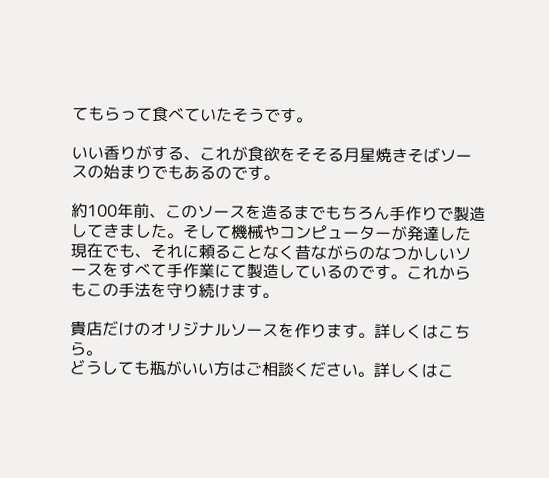てもらって食べていたそうです。

いい香りがする、これが食欲をそそる月星焼きそばソースの始まりでもあるのです。

約100年前、このソースを造るまでもちろん手作りで製造してきました。そして機械やコンピューターが発達した現在でも、それに頼ることなく昔ながらのなつかしいソースをすべて手作業にて製造しているのです。これからもこの手法を守り続けます。

貴店だけのオリジナルソースを作ります。詳しくはこちら。
どうしても瓶がいい方はご相談ください。詳しくはこ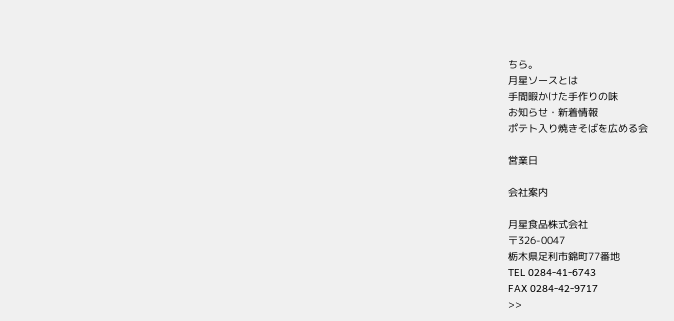ちら。
月星ソースとは
手間暇かけた手作りの味
お知らせ・新着情報
ポテト入り焼きそばを広める会

営業日

会社案内

月星食品株式会社
〒326-0047
栃木県足利市錦町77番地
TEL 0284-41-6743
FAX 0284-42-9717
>>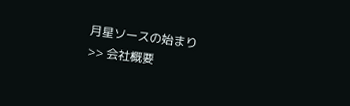月星ソースの始まり
>> 会社概要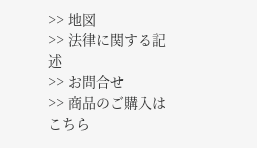>> 地図
>> 法律に関する記述
>> お問合せ
>> 商品のご購入はこちら